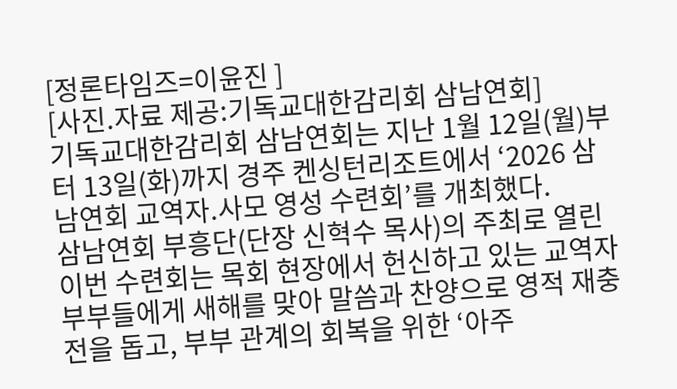[정론타임즈=이윤진 ]
[사진.자료 제공:기독교대한감리회 삼남연회]
기독교대한감리회 삼남연회는 지난 1월 12일(월)부터 13일(화)까지 경주 켄싱턴리조트에서 ‘2026 삼남연회 교역자.사모 영성 수련회’를 개최했다.
삼남연회 부흥단(단장 신혁수 목사)의 주최로 열린 이번 수련회는 목회 현장에서 헌신하고 있는 교역자 부부들에게 새해를 맞아 말씀과 찬양으로 영적 재충전을 돕고, 부부 관계의 회복을 위한 ‘아주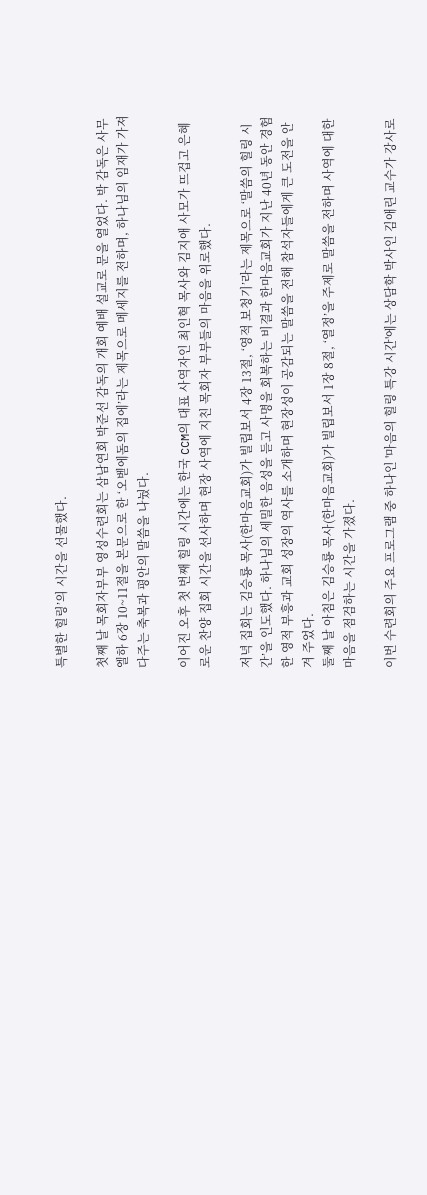특별한 힐링’의 시간을 선물했다.

첫째 날 목회자부부 영성수련회는 삼남연회 박준선 감독의 개회 예배 설교로 문을 열었다. 박 감독은 사무엘하 6장 10~11절을 본문으로 한 ‘오벧에돔의 집에’라는 제목으로 메세지를 전하며, 하나님의 임재가 가져다주는 축복과 평안의 말씀을 나눴다.

이어진 오후 첫 번째 힐링 시간에는 한국 CCM의 대표 사역자인 최인혁 목사와 김지애 사모가 뜨겁고 은혜로운 찬양 집회 시간을 선사하며 현장 사역에 지친 목회자 부부들의 마음을 위로했다.

저녁 집회는 김승룡 목사(한마음교회)가 빌립보서 4장 13절, ‘영적 보청기’라는 제목으로 ‘말씀의 힐링 시간’을 인도했다. 하나님의 세밀한 음성을 듣고 사명을 회복하는 비결과 한마음교회가 지난 40년 동안 경험한 영적 부흥과 교회 성장의 역사를 소개하며 현장성이 공감되는 말씀을 전해 참석자들에게 큰 도전을 안겨 주었다.
둘째 날 아침은 김승룡 목사(한마음교회)가 빌립보서 1장 8절, ‘열정’을 주제로 말씀을 전하며 사역에 대한 마음을 점검하는 시간을 가졌다.

이번 수련회의 주요 프로그램 중 하나인 '마음의 힐링 특강 시간'에는 상담학 박사인 김애린 교수가 강사로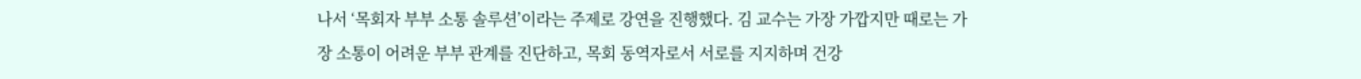나서 ‘목회자 부부 소통 솔루션’이라는 주제로 강연을 진행했다. 김 교수는 가장 가깝지만 때로는 가장 소통이 어려운 부부 관계를 진단하고, 목회 동역자로서 서로를 지지하며 건강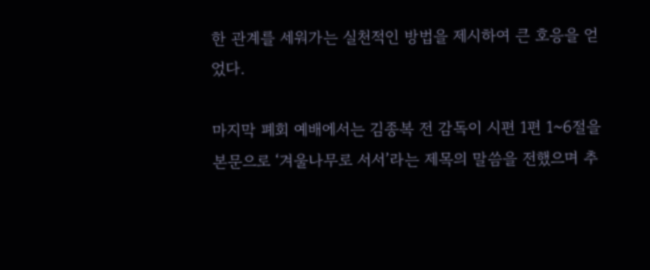한 관계를 세워가는 실천적인 방법을 제시하여 큰 호응을 얻었다.

마지막 폐회 예배에서는 김종복 전 감독이 시편 1편 1~6절을 본문으로 ‘겨울나무로 서서’라는 제목의 말씀을 전했으며 추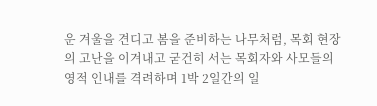운 겨울을 견디고 봄을 준비하는 나무처럼, 목회 현장의 고난을 이겨내고 굳건히 서는 목회자와 사모들의 영적 인내를 격려하며 1박 2일간의 일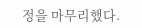정을 마무리했다.